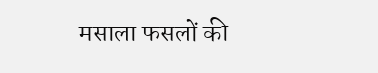मसाला फसलों की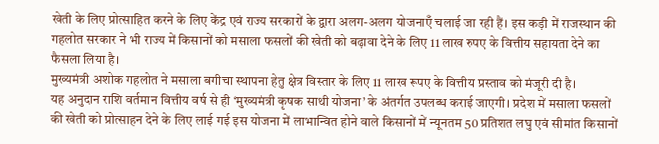खेती के लिए प्रोत्साहित करने के लिए केंद्र एवं राज्य सरकारों के द्वारा अलग-अलग योजनाएँ चलाई जा रही हैं। इस कड़ी में राजस्थान की गहलोत सरकार ने भी राज्य में किसानों को मसाला फसलों की खेती को बढ़ावा देने के लिए 11 लाख रुपए के वित्तीय सहायता देने का फैसला लिया है।
मुख्यमंत्री अशोक गहलोत ने मसाला बगीचा स्थापना हेतु क्षेत्र विस्तार के लिए 11 लाख रूपए के वित्तीय प्रस्ताव को मंजूरी दी है।
यह अनुदान राशि वर्तमान वित्तीय वर्ष से ही ‘मुख्यमंत्री कृषक साथी योजना’ के अंतर्गत उपलब्ध कराई जाएगी। प्रदेश में मसाला फसलों की खेती को प्रोत्साहन देने के लिए लाई गई इस योजना में लाभान्वित होने वाले किसानों में न्यूनतम 50 प्रतिशत लघु एवं सीमांत किसानों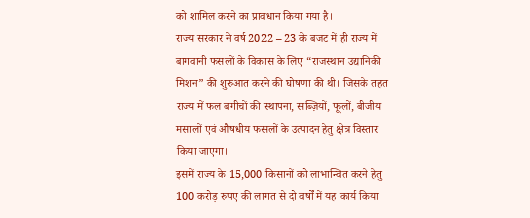को शामिल करने का प्रावधान किया गया है।
राज्य सरकार ने वर्ष 2022 – 23 के बजट में ही राज्य में बागवानी फसलों के विकास के लिए “राजस्थान उद्यानिकी मिशन” की शुरुआत करने की घोषणा की थी। जिसके तहत राज्य में फल बगीचों की स्थापना, सब्ज़ियों, फूलों, बीजीय मसालों एवं औषधीय फसलों के उत्पादन हेतु क्षेत्र विस्तार किया जाएगा।
इसमें राज्य के 15,000 किसानों को लाभान्वित करने हेतु 100 करोड़ रुपए की लागत से दो वर्षों में यह कार्य किया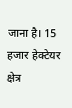जाना है। 15 हजार हेक्टेयर क्षेत्र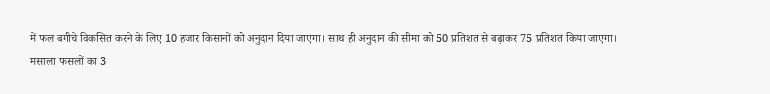में फल बगीचे विकसित करने के लिए 10 हजार किसानों को अनुदान दिया जाएगा। साथ ही अनुदान की सीमा को 50 प्रतिशत से बढ़ाकर 75 प्रतिशत किया जाएगा।
मसाला फसलों का 3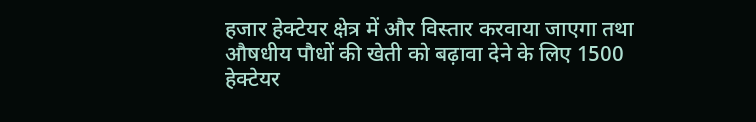हजार हेक्टेयर क्षेत्र में और विस्तार करवाया जाएगा तथा औषधीय पौधों की खेती को बढ़ावा देने के लिए 1500 हेक्टेयर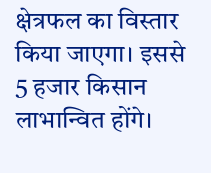क्षेत्रफल का विस्तार किया जाएगा। इससे 5 हजार किसान लाभान्वित होंगे।